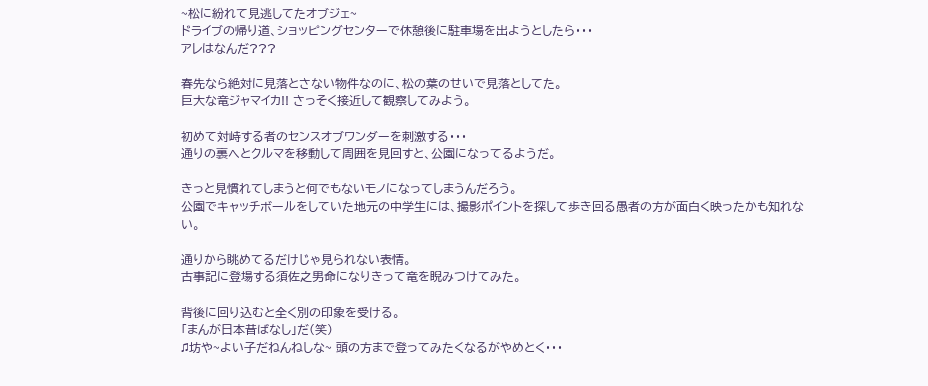~松に紛れて見逃してたオブジェ~
ドライブの帰り道、ショッピングセンターで休憩後に駐車場を出ようとしたら・・・
アレはなんだ???

春先なら絶対に見落とさない物件なのに、松の葉のせいで見落としてた。
巨大な竜ジャマイカ!! さっそく接近して観察してみよう。

初めて対峙する者のセンスオブワンダーを刺激する・・・
通りの裏へとクルマを移動して周囲を見回すと、公園になってるようだ。

きっと見慣れてしまうと何でもないモノになってしまうんだろう。
公園でキャッチボールをしていた地元の中学生には、撮影ポイントを探して歩き回る愚者の方が面白く映ったかも知れない。

通りから眺めてるだけじゃ見られない表情。
古事記に登場する須佐之男命になりきって竜を睨みつけてみた。

背後に回り込むと全く別の印象を受ける。
「まんが日本昔ばなし」だ(笑)
♫坊や~よい子だねんねしな~ 頭の方まで登ってみたくなるがやめとく・・・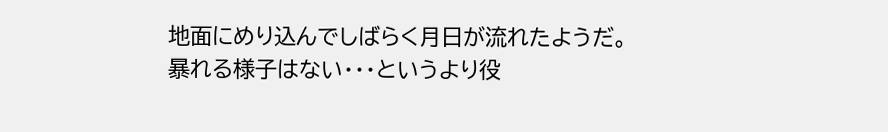地面にめり込んでしばらく月日が流れたようだ。
暴れる様子はない・・・というより役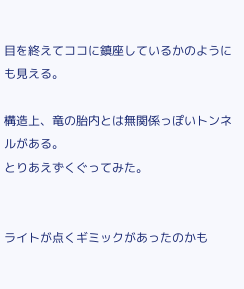目を終えてココに鎮座しているかのようにも見える。

構造上、竜の胎内とは無関係っぽいトンネルがある。
とりあえずくぐってみた。


ライトが点くギミックがあったのかも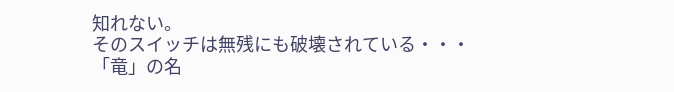知れない。
そのスイッチは無残にも破壊されている・・・
「竜」の名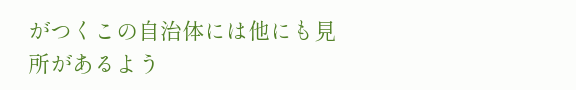がつくこの自治体には他にも見所があるよう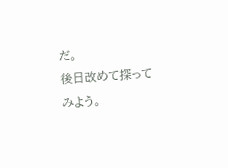だ。
後日改めて探ってみよう。